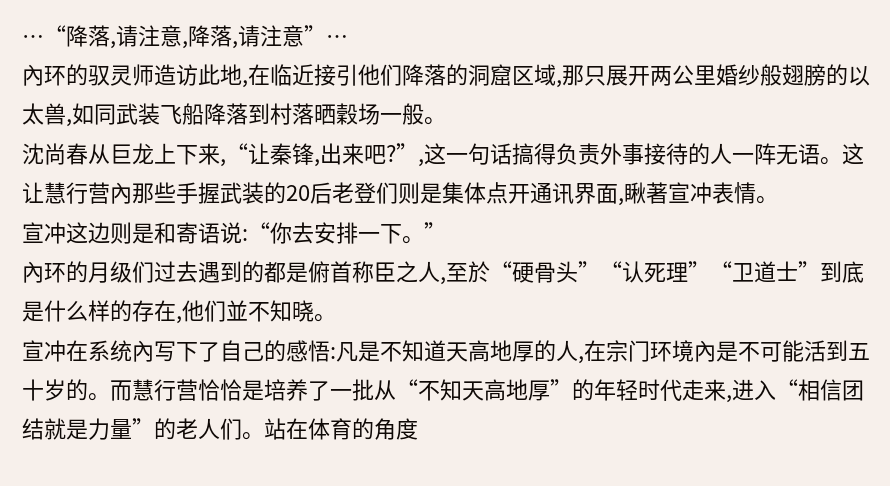…“降落,请注意,降落,请注意”…
內环的驭灵师造访此地,在临近接引他们降落的洞窟区域,那只展开两公里婚纱般翅膀的以太兽,如同武装飞船降落到村落晒穀场一般。
沈尚春从巨龙上下来,“让秦锋,出来吧?”,这一句话搞得负责外事接待的人一阵无语。这让慧行营內那些手握武装的20后老登们则是集体点开通讯界面,瞅著宣冲表情。
宣冲这边则是和寄语说:“你去安排一下。”
內环的月级们过去遇到的都是俯首称臣之人,至於“硬骨头”“认死理”“卫道士”到底是什么样的存在,他们並不知晓。
宣冲在系统內写下了自己的感悟:凡是不知道天高地厚的人,在宗门环境內是不可能活到五十岁的。而慧行营恰恰是培养了一批从“不知天高地厚”的年轻时代走来,进入“相信团结就是力量”的老人们。站在体育的角度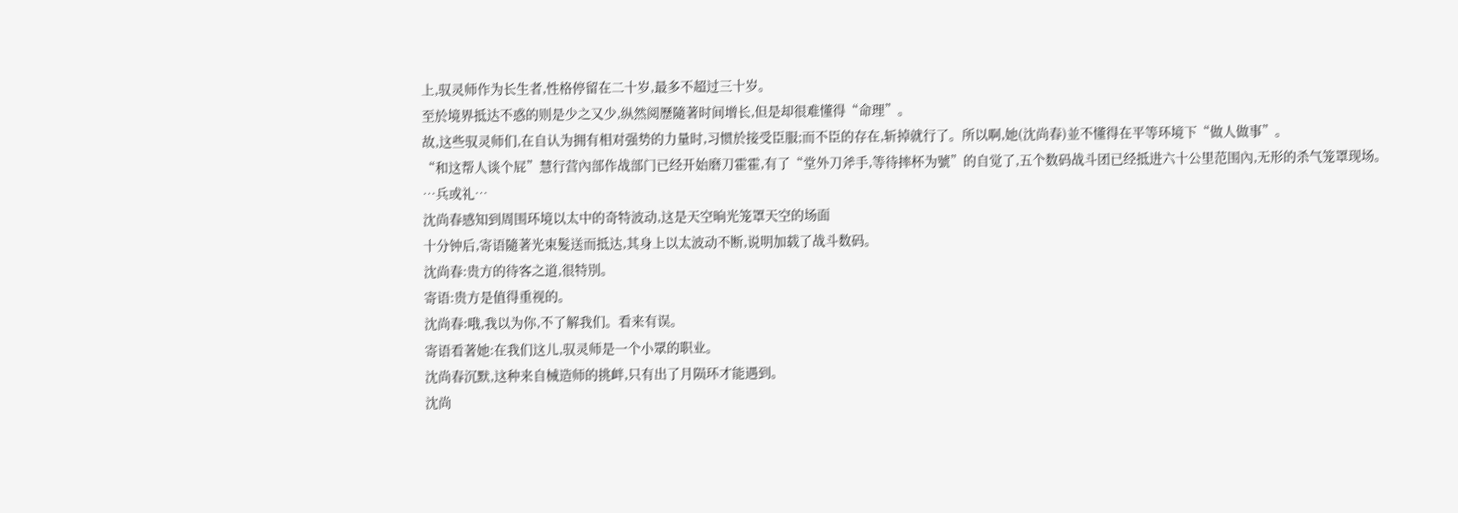上,驭灵师作为长生者,性格停留在二十岁,最多不超过三十岁。
至於境界抵达不惑的则是少之又少,纵然阅歷隨著时间增长,但是却很难懂得“命理”。
故,这些驭灵师们,在自认为拥有相对强势的力量时,习惯於接受臣服;而不臣的存在,斩掉就行了。所以啊,她(沈尚春)並不懂得在平等环境下“做人做事”。
“和这帮人谈个屁”慧行营內部作战部门已经开始磨刀霍霍,有了“堂外刀斧手,等待摔杯为號”的自觉了,五个数码战斗团已经抵进六十公里范围內,无形的杀气笼罩现场。
…兵或礼…
沈尚春感知到周围环境以太中的奇特波动,这是天空晌光笼罩天空的场面
十分钟后,寄语隨著光束髮送而抵达,其身上以太波动不断,说明加载了战斗数码。
沈尚春:贵方的待客之道,很特別。
寄语:贵方是值得重视的。
沈尚春:哦,我以为你,不了解我们。看来有误。
寄语看著她:在我们这儿,驭灵师是一个小眾的职业。
沈尚春沉默,这种来自械造师的挑衅,只有出了月陨环才能遇到。
沈尚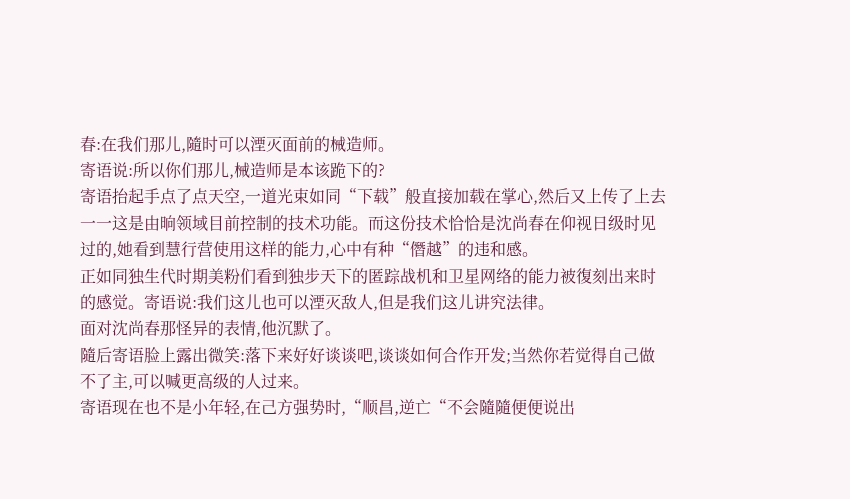春:在我们那儿,隨时可以湮灭面前的械造师。
寄语说:所以你们那儿,械造师是本该跪下的?
寄语抬起手点了点天空,一道光束如同“下载”般直接加载在掌心,然后又上传了上去一一这是由晌领域目前控制的技术功能。而这份技术恰恰是沈尚春在仰视日级时见过的,她看到慧行营使用这样的能力,心中有种“僭越”的违和感。
正如同独生代时期美粉们看到独步天下的匿踪战机和卫星网络的能力被復刻出来时的感觉。寄语说:我们这儿也可以湮灭敌人,但是我们这儿讲究法律。
面对沈尚春那怪异的表情,他沉默了。
隨后寄语脸上露出微笑:落下来好好谈谈吧,谈谈如何合作开发;当然你若觉得自己做不了主,可以喊更高级的人过来。
寄语现在也不是小年轻,在己方强势时,“顺昌,逆亡“不会隨隨便便说出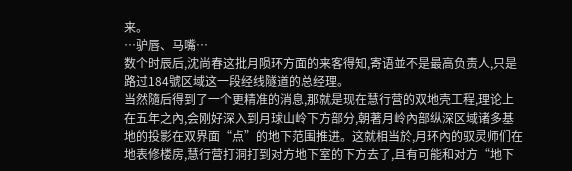来。
…驴唇、马嘴…
数个时辰后,沈尚春这批月陨环方面的来客得知,寄语並不是最高负责人,只是路过184號区域这一段经线隧道的总经理。
当然隨后得到了一个更精准的消息,那就是现在慧行营的双地壳工程,理论上在五年之內,会刚好深入到月球山岭下方部分,朝著月岭內部纵深区域诸多基地的投影在双界面“点”的地下范围推进。这就相当於,月环內的驭灵师们在地表修楼房,慧行营打洞打到对方地下室的下方去了,且有可能和对方“地下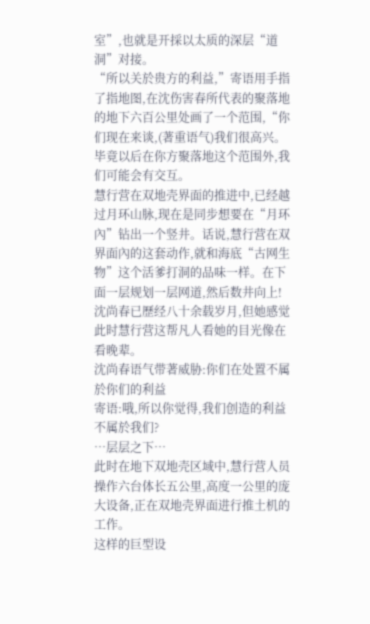室”,也就是开採以太质的深层“道洞”对接。
“所以关於贵方的利益,”寄语用手指了指地图,在沈伤害春所代表的聚落地的地下六百公里处画了一个范围,“你们现在来谈,(著重语气)我们很高兴。毕竟以后在你方聚落地这个范围外,我们可能会有交互。
慧行营在双地壳界面的推进中,已经越过月环山脉,现在是同步想要在“月环內”钻出一个竖井。话说,慧行营在双界面內的这套动作,就和海底“古网生物”这个活爹打洞的品味一样。在下面一层规划一层网道,然后数井向上!
沈尚春已歷经八十余载岁月,但她感觉此时慧行营这帮凡人看她的目光像在看晚辈。
沈尚春语气带著威胁:你们在处置不属於你们的利益
寄语:哦,所以你觉得,我们创造的利益不属於我们?
…层层之下…
此时在地下双地壳区域中,慧行营人员操作六台体长五公里,高度一公里的庞大设备,正在双地壳界面进行推土机的工作。
这样的巨型设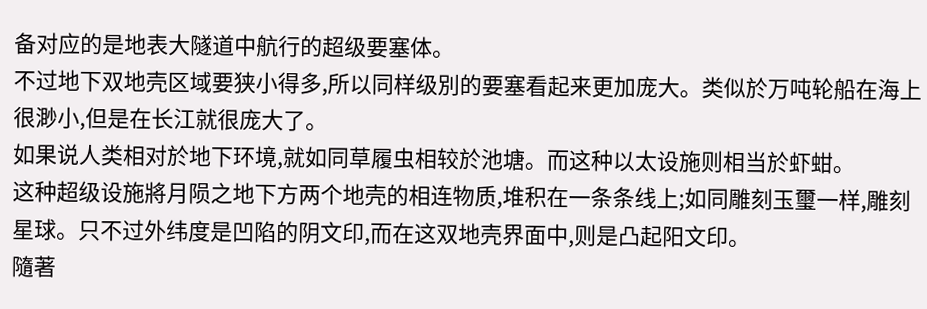备对应的是地表大隧道中航行的超级要塞体。
不过地下双地壳区域要狭小得多,所以同样级別的要塞看起来更加庞大。类似於万吨轮船在海上很渺小,但是在长江就很庞大了。
如果说人类相对於地下环境,就如同草履虫相较於池塘。而这种以太设施则相当於虾蚶。
这种超级设施將月陨之地下方两个地壳的相连物质,堆积在一条条线上;如同雕刻玉璽一样,雕刻星球。只不过外纬度是凹陷的阴文印,而在这双地壳界面中,则是凸起阳文印。
隨著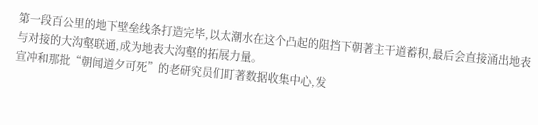第一段百公里的地下壁垒线条打造完毕,以太潮水在这个凸起的阻挡下朝著主干道蓄积,最后会直接涌出地表与对接的大沟壑联通,成为地表大沟壑的拓展力量。
宣冲和那批“朝闻道夕可死”的老研究员们盯著数据收集中心,发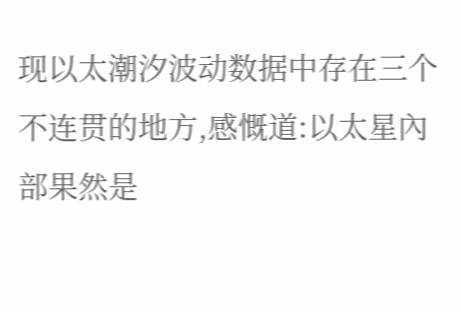现以太潮汐波动数据中存在三个不连贯的地方,感慨道:以太星內部果然是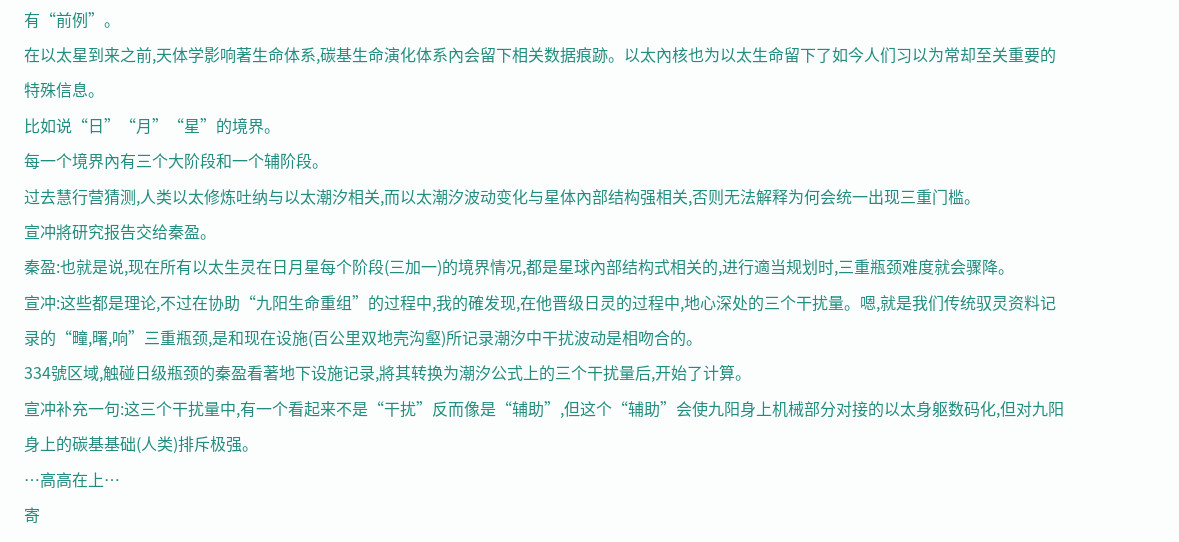有“前例”。
在以太星到来之前,天体学影响著生命体系,碳基生命演化体系內会留下相关数据痕跡。以太內核也为以太生命留下了如今人们习以为常却至关重要的特殊信息。
比如说“日”“月”“星”的境界。
每一个境界內有三个大阶段和一个辅阶段。
过去慧行营猜测,人类以太修炼吐纳与以太潮汐相关,而以太潮汐波动变化与星体內部结构强相关,否则无法解释为何会统一出现三重门槛。
宣冲將研究报告交给秦盈。
秦盈:也就是说,现在所有以太生灵在日月星每个阶段(三加一)的境界情况,都是星球內部结构式相关的,进行適当规划时,三重瓶颈难度就会骤降。
宣冲:这些都是理论,不过在协助“九阳生命重组”的过程中,我的確发现,在他晋级日灵的过程中,地心深处的三个干扰量。嗯,就是我们传统驭灵资料记录的“疃,曙,响”三重瓶颈,是和现在设施(百公里双地壳沟壑)所记录潮汐中干扰波动是相吻合的。
334號区域,触碰日级瓶颈的秦盈看著地下设施记录,將其转换为潮汐公式上的三个干扰量后,开始了计算。
宣冲补充一句:这三个干扰量中,有一个看起来不是“干扰”反而像是“辅助”,但这个“辅助”会使九阳身上机械部分对接的以太身躯数码化,但对九阳身上的碳基基础(人类)排斥极强。
…高高在上…
寄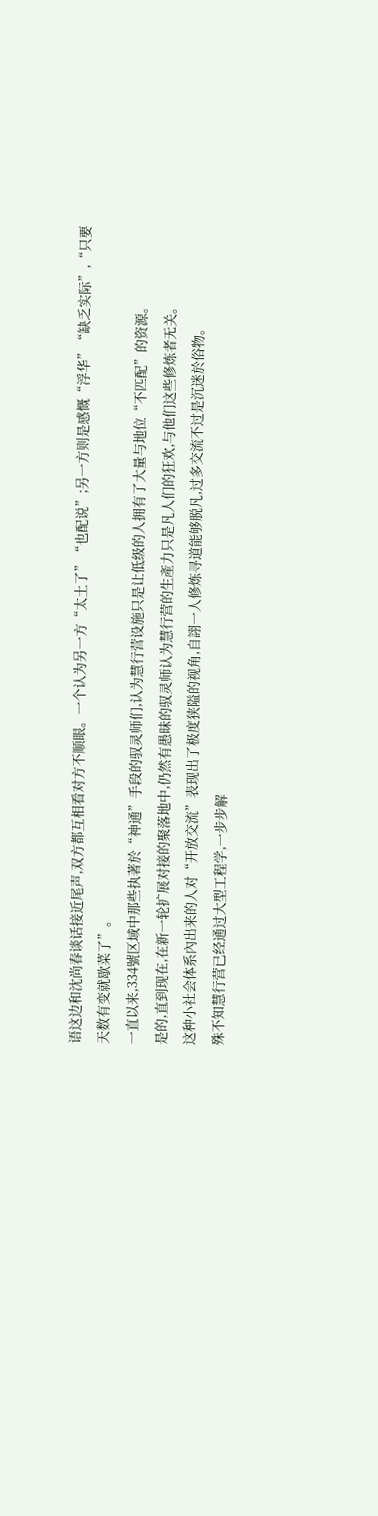语这边和沈尚春谈话接近尾声,双方都互相看对方不顺眼。一个认为另一方“太土了”“也配说”;另一方则是感慨“浮华”“缺乏实际”,“只要天数有变就歇菜了”。
一直以来,334號区域中那些执著於“神通”手段的驭灵师们,认为慧行营设施只是让低级的人拥有了大量与地位“不匹配”的资源。
是的,直到现在,在新一轮扩展对接的聚落地中,仍然有愚昧的驭灵师认为慧行营的生產力只是凡人们的狂欢,与他们这些修炼者无关。
这种小社会体系內出来的人对“开放交流”表现出了极度狭隘的视角,自詡一人修炼寻道能够脱凡,过多交流不过是沉迷於俗物。
殊不知慧行营已经通过大型工程学,一步步解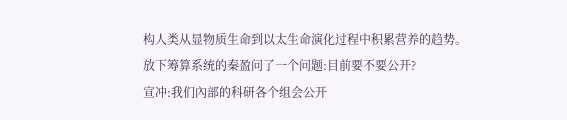构人类从显物质生命到以太生命演化过程中积累营养的趋势。
放下筹算系统的秦盈问了一个问题:目前要不要公开?
宣冲:我们內部的科研各个组会公开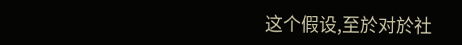这个假设,至於对於社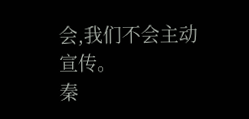会,我们不会主动宣传。
秦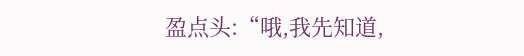盈点头:“哦,我先知道,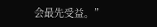会最先受益。”